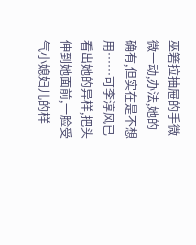巫箬拉抽屉的手微微一动,办法,她的确有,但实在是不想用……可李淳风已看出她的异样,把头伸到她面前,一脸受气小媳妇儿的样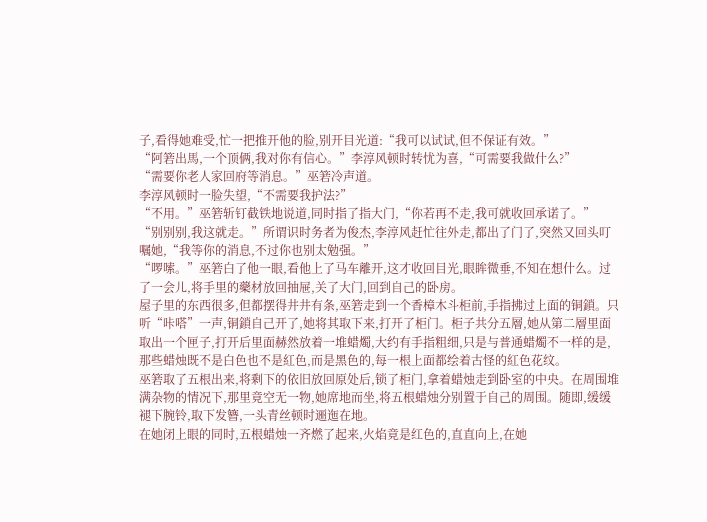子,看得她难受,忙一把推开他的脸,别开目光道:“我可以试试,但不保证有效。”
“阿箬出馬,一个顶俩,我对你有信心。”李淳风顿时转忧为喜,“可需要我做什么?”
“需要你老人家回府等消息。”巫箬冷声道。
李淳风顿时一脸失望,“不需要我护法?”
“不用。”巫箬斩钉截铁地说道,同时指了指大门,“你若再不走,我可就收回承诺了。”
“别别别,我这就走。”所谓识时务者为俊杰,李淳风赶忙往外走,都出了门了,突然又回头叮嘱她,“我等你的消息,不过你也别太勉强。”
“啰嗦。”巫箬白了他一眼,看他上了马车離开,这才收回目光,眼眸微垂,不知在想什么。过了一会儿,将手里的藥材放回抽屉,关了大门,回到自己的卧房。
屋子里的东西很多,但都摆得井井有条,巫箬走到一个香樟木斗柜前,手指拂过上面的铜鎖。只听“咔嗒”一声,铜鎖自己开了,她将其取下来,打开了柜门。柜子共分五層,她从第二層里面取出一个匣子,打开后里面赫然放着一堆蜡燭,大约有手指粗细,只是与普通蜡燭不一样的是,那些蜡烛既不是白色也不是紅色,而是黑色的,每一根上面都绘着古怪的紅色花纹。
巫箬取了五根出来,将剩下的依旧放回原处后,锁了柜门,拿着蜡烛走到卧室的中央。在周围堆满杂物的情况下,那里竟空无一物,她席地而坐,将五根蜡烛分别置于自己的周围。随即,缓缓褪下腕铃,取下发簪,一头青丝顿时逦迤在地。
在她闭上眼的同时,五根蜡烛一齐燃了起来,火焰竟是红色的,直直向上,在她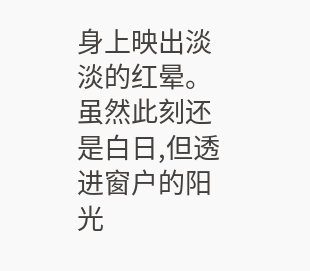身上映出淡淡的红晕。
虽然此刻还是白日,但透进窗户的阳光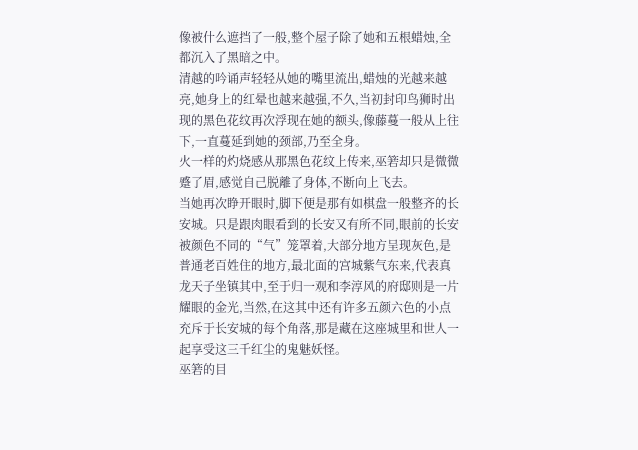像被什么遮挡了一般,整个屋子除了她和五根蜡烛,全都沉入了黑暗之中。
清越的吟诵声轻轻从她的嘴里流出,蜡烛的光越来越亮,她身上的红晕也越来越强,不久,当初封印鸟狮时出现的黑色花纹再次浮现在她的额头,像藤蔓一般从上往下,一直蔓延到她的颈部,乃至全身。
火一样的灼烧感从那黑色花纹上传来,巫箬却只是微微蹙了眉,感觉自己脱離了身体,不断向上飞去。
当她再次睁开眼时,脚下便是那有如棋盘一般整齐的长安城。只是跟肉眼看到的长安又有所不同,眼前的长安被颜色不同的“气”笼罩着,大部分地方呈现灰色,是普通老百姓住的地方,最北面的宫城紫气东来,代表真龙天子坐镇其中,至于归一观和李淳风的府邸则是一片耀眼的金光,当然,在这其中还有许多五颜六色的小点充斥于长安城的每个角落,那是藏在这座城里和世人一起享受这三千红尘的鬼魅妖怪。
巫箬的目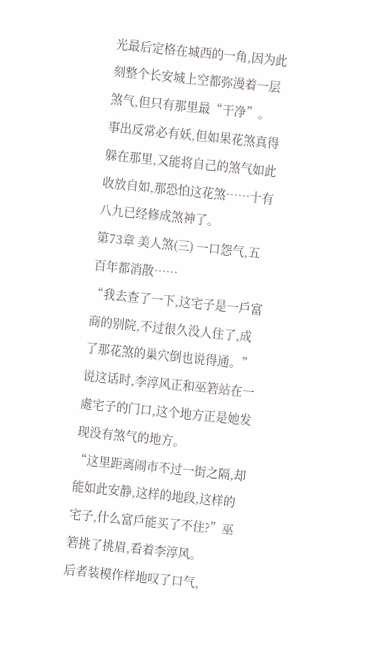光最后定格在城西的一角,因为此刻整个长安城上空都弥漫着一层煞气,但只有那里最“干净”。
事出反常必有妖,但如果花煞真得躲在那里,又能将自己的煞气如此收放自如,那恐怕这花煞……十有八九已经修成煞神了。
第73章 美人煞(三) 一口怨气,五百年都消散……
“我去查了一下,这宅子是一戶富商的别院,不过很久没人住了,成了那花煞的巢穴倒也说得通。”
说这话时,李淳风正和巫箬站在一處宅子的门口,这个地方正是她发现没有煞气的地方。
“这里距离闹市不过一街之隔,却能如此安静,这样的地段,这样的宅子,什么富戶能买了不住?”巫箬挑了挑眉,看着李淳风。
后者装模作样地叹了口气,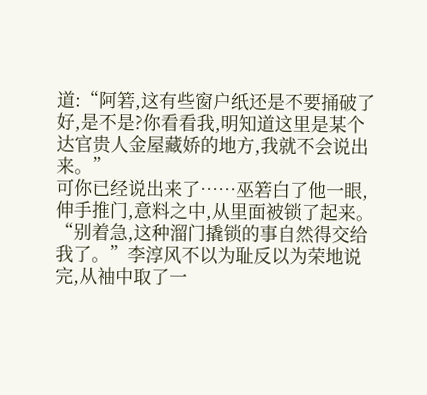道:“阿箬,这有些窗户纸还是不要捅破了好,是不是?你看看我,明知道这里是某个达官贵人金屋藏娇的地方,我就不会说出来。”
可你已经说出来了……巫箬白了他一眼,伸手推门,意料之中,从里面被锁了起来。
“别着急,这种溜门撬锁的事自然得交给我了。”李淳风不以为耻反以为荣地说完,从袖中取了一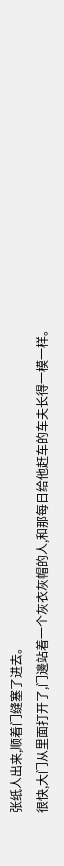张纸人出来,顺着门缝塞了进去。
很快,大门从里面打开了,门邊站着一个灰衣灰帽的人,和那每日给他赶车的车夫长得一模一样。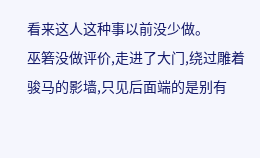看来这人这种事以前没少做。
巫箬没做评价,走进了大门,绕过雕着骏马的影墙,只见后面端的是别有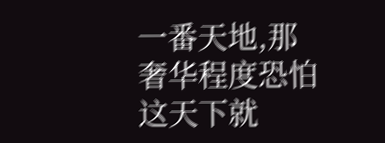一番天地,那奢华程度恐怕这天下就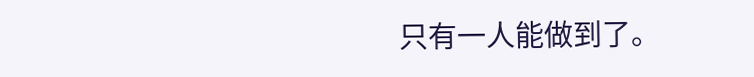只有一人能做到了。